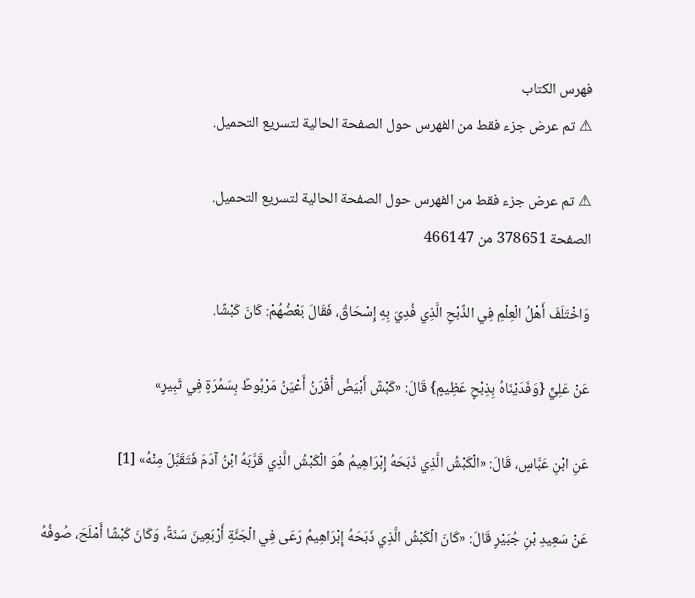فهرس الكتاب
⚠ تم عرض جزء فقط من الفهرس حول الصفحة الحالية لتسريع التحميل.

⚠ تم عرض جزء فقط من الفهرس حول الصفحة الحالية لتسريع التحميل.
الصفحة 378651 من 466147

وَاخْتَلَفَ أَهْلُ الْعِلْمِ فِي الذَّبْحِ الَّذِي فُدِيَ بِهِ إِسْحَاقُ، فَقَالَ بَعْضُهُمْ: كَانَ كَبْشًا.

عَنْ عَلِيٍّ {وَفَدَيْنَاهُ بِذِبْحٍ عَظِيمٍ} قَالَ: «كَبْشٌ أَبْيَضُ أَقْرَنُ أَعْيَنُ مَرْبُوطٌ بِسَمُرَةٍ فِي ثَبِيرٍ»

عَنِ ابْنِ عَبَّاسٍ، قَالَ: «الْكَبْشُ الَّذِي ذَبَحَهُ إِبْرَاهِيمُ هُوَ الْكَبْشُ الَّذِي قَرَّبَهُ ابْنُ آدَمَ فَتَقَبَّلَ مِنْهُ» [1]

عَنْ سَعِيدِ بْنِ جُبَيْرٍ قَالَ: «كَانَ الْكَبْشُ الَّذِي ذَبَحَهُ إِبْرَاهِيمُ رَعَى فِي الْجَنَّةِ أَرْبَعِينَ سَنَةً، وَكَانَ كَبْشًا أَمْلَحَ، صُوفُهُ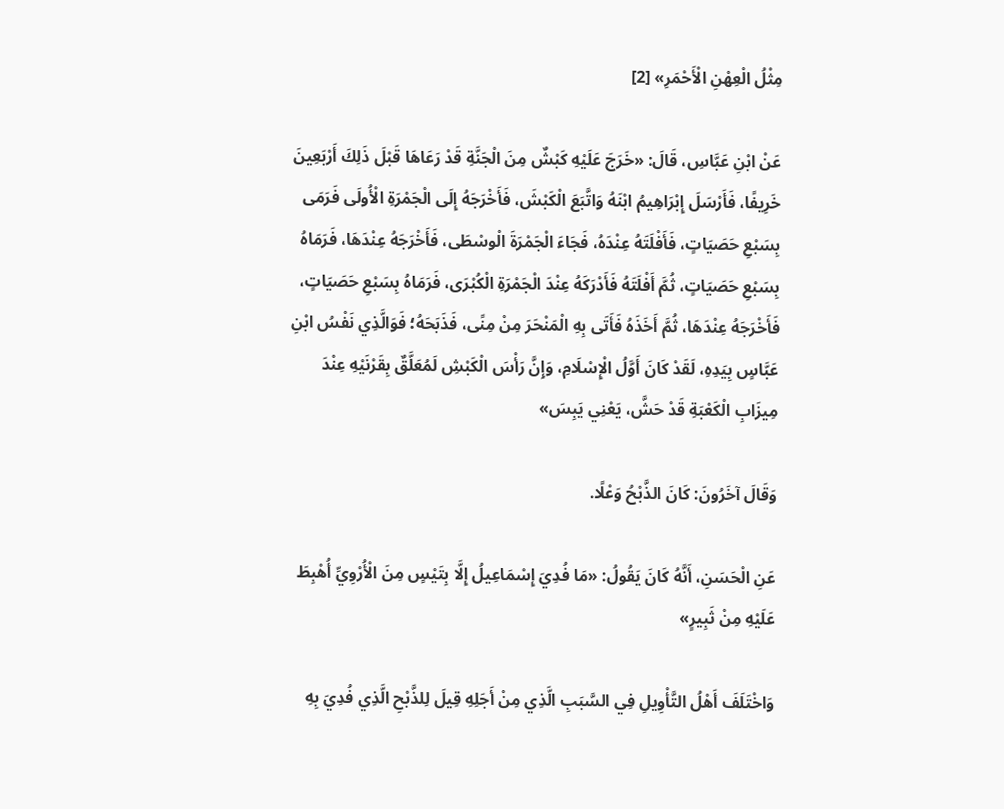مِثْلُ الْعِهْنِ الْأَحْمَرِ» [2]

عَنْ ابْنِ عَبَّاسِ، قَالَ: «خَرَجَ عَلَيْهِ كَبْشٌ مِنَ الْجَنَّةِ قَدْ رَعَاهَا قَبْلَ ذَلِكَ أَرْبَعِينَ خَرِيفًا، فَأَرْسَلَ إِبْرَاهِيمُ ابْنَهُ وَاتَّبَعَ الْكَبْشَ، فَأَخْرَجَهُ إِلَى الْجَمْرَةِ الْأُولَى فَرَمَى بِسَبْعِ حَصَيَاتٍ، فَأَفْلَتَهُ عِنْدَهُ، فَجَاءَ الْجَمْرَةَ الْوسْطَى، فَأَخْرَجَهُ عِنْدَهَا، فَرَمَاهُ بِسَبْعِ حَصَيَاتٍ، ثُمَّ أَفْلَتَهُ فَأَدْرَكَهُ عِنْدَ الْجَمْرَةِ الْكُبْرَى، فَرَمَاهُ بِسَبْعِ حَصَيَاتٍ، فَأَخْرَجَهُ عِنْدَهَا، ثُمَّ أَخَذَهُ فَأَتَى بِهِ الْمَنْحَرَ مِنْ مِنًى، فَذَبَحَهُ؛ فَوَالَّذِي نَفْسُ ابْنِ عَبَّاسٍ بِيَدِهِ، لَقَدْ كَانَ أَوَّلُ الْإِسْلَامِ، وَإِنَّ رَأْسَ الْكَبْشِ لَمُعَلَّقٌ بِقَرْنَيْهِ عِنْدَ مِيزَابِ الْكَعْبَةِ قَدْ حَشَّ، يَعْنِي يَبِسَ»

وَقَالَ آخَرُونَ: كَانَ الذَّبْحُ وَعْلًا.

عَنِ الْحَسَنِ، أَنَّهُ كَانَ يَقُولُ: «مَا فُدِيَ إِسْمَاعِيلُ إِلَّا بِتَيْسٍ مِنَ الْأُرْوِيِّ أُهْبِطَ عَلَيْهِ مِنْ ثَبِيرٍ»

وَاخْتَلَفَ أَهْلُ التَّأْوِيلِ فِي السَّبَبِ الَّذِي مِنْ أَجَلِهِ قِيلَ لِلذَّبْحِ الَّذِي فُدِيَ بِهِ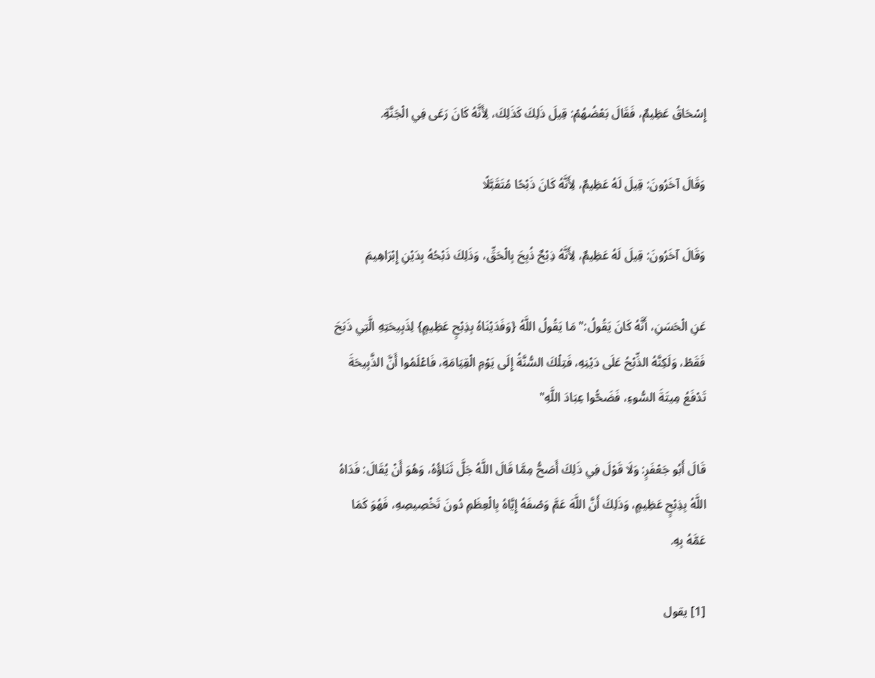إِسْحَاقُ عَظِيمٌ، فَقَالَ بَعْضُهُمْ: قِيلَ ذَلِكَ كَذَلِكَ، لِأَنَّهُ كَانَ رَعَى فِي الْجَنَّةِ.

وَقَالَ آخَرُونَ: قِيلَ لَهُ عَظِيمٌ، لِأَنَّهُ كَانَ ذَبْحًا مُتَقَبَّلًا

وَقَالَ آخَرُونَ: قِيلَ لَهُ عَظِيمٌ، لِأَنَّهُ ذِبْحٌ ذُبِحَ بِالْحَقِّ، وَذَلِكَ ذَبْحُهُ بِدَيْنِ إِبْرَاهِيمَ

عَنِ الْحَسَنِ، أَنَّهُ كَانَ يَقُولُ:"مَا يَقُولُ اللَّهُ {وَفَدَيْنَاهُ بِذِبْحٍ عَظِيمٍ} لِذَبِيحَتِهِ الَّتِي ذَبَحَ فَقَطْ، وَلَكِنَّهُ الذِّبْحُ عَلَى دَيْنِهِ، فَتِلْكَ السُّنَّةُ إِلَى يَوْمِ الْقِيَامَةِ، فَاعْلَمُوا أَنَّ الذَّبِيحَةَ تَدْفَعُ مِيتَةَ السُّوءِ، فَضَحُّوا عِبَادَ اللَّهِ"

قَالَ أَبُو جَعْفَرٍ: وَلَا قَوْلَ فِي ذَلِكَ أَصَحُّ مِمَّا قَالَ اللَّهُ جَلَّ ثَنَاؤُهُ، وَهُوَ أَنْ يُقَالَ: فَدَاهُ اللَّهُ بِذِبْحٍ عَظِيمٍ، وَذَلِكَ أَنَّ اللَّهَ عَمَّ وَصْفَهُ إِيَّاهُ بِالْعِظَمِ دُونَ تَخْصِيصِهِ، فَهُوَ كَمَا عَمَّهُ بِهِ.

[1] يقول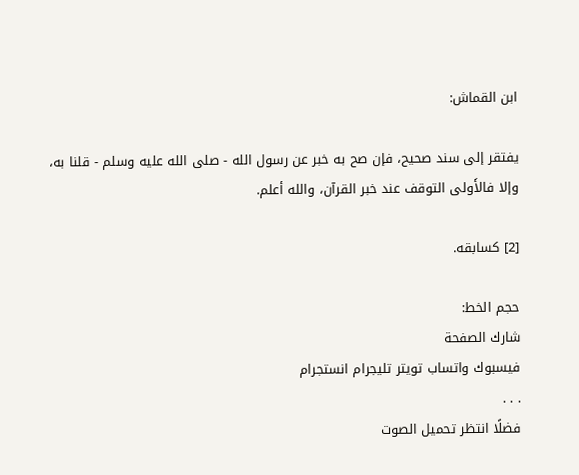ابن القماش:

يفتقر إلى سند صحيح، فإن صح به خبر عن رسول الله - صلى الله عليه وسلم - قلنا به، وإلا فالأَولى التوقف عند خبر القرآن، والله أعلم.

[2] كسابقه.

حجم الخط:
شارك الصفحة
فيسبوك واتساب تويتر تليجرام انستجرام
. . .
فضلًا انتظر تحميل الصوت